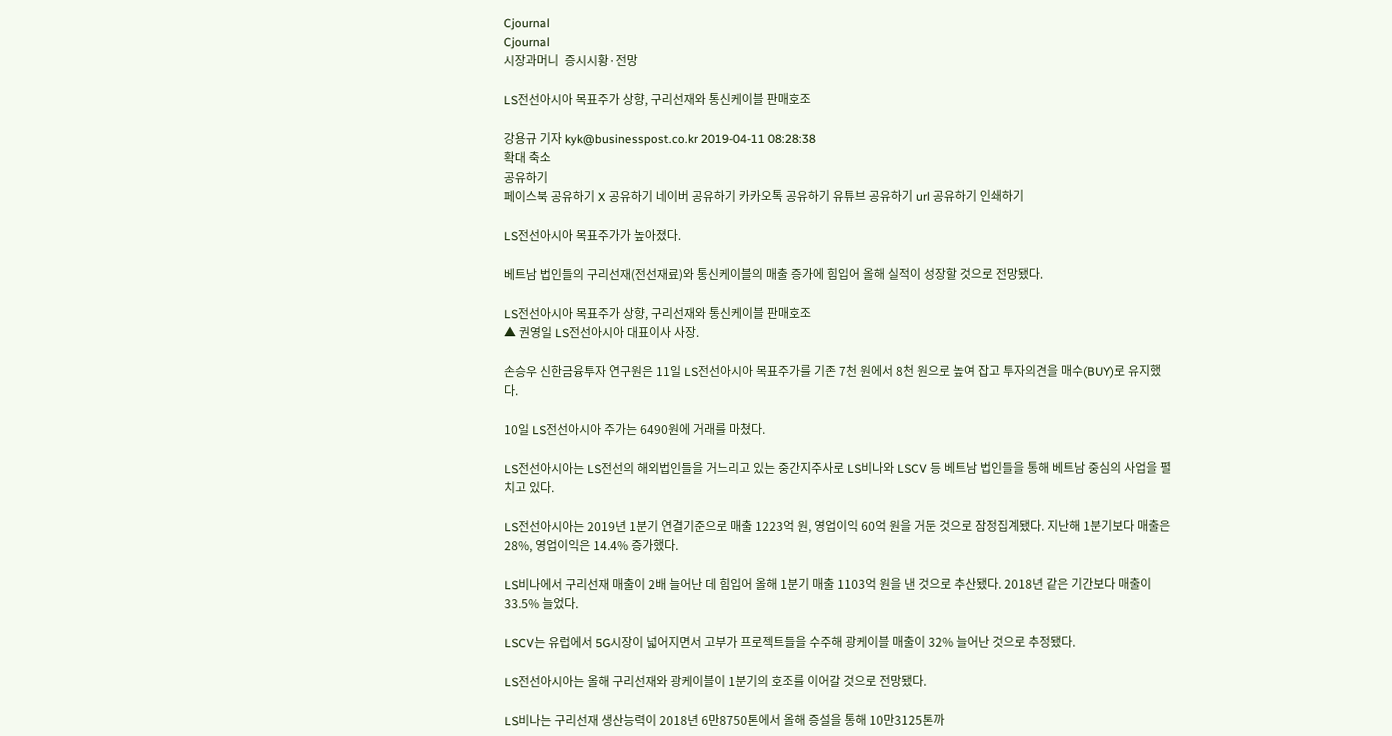Cjournal
Cjournal
시장과머니  증시시황·전망

LS전선아시아 목표주가 상향, 구리선재와 통신케이블 판매호조

강용규 기자 kyk@businesspost.co.kr 2019-04-11 08:28:38
확대 축소
공유하기
페이스북 공유하기 X 공유하기 네이버 공유하기 카카오톡 공유하기 유튜브 공유하기 url 공유하기 인쇄하기

LS전선아시아 목표주가가 높아졌다.

베트남 법인들의 구리선재(전선재료)와 통신케이블의 매출 증가에 힘입어 올해 실적이 성장할 것으로 전망됐다.

LS전선아시아 목표주가 상향, 구리선재와 통신케이블 판매호조
▲ 권영일 LS전선아시아 대표이사 사장.

손승우 신한금융투자 연구원은 11일 LS전선아시아 목표주가를 기존 7천 원에서 8천 원으로 높여 잡고 투자의견을 매수(BUY)로 유지했다.

10일 LS전선아시아 주가는 6490원에 거래를 마쳤다.

LS전선아시아는 LS전선의 해외법인들을 거느리고 있는 중간지주사로 LS비나와 LSCV 등 베트남 법인들을 통해 베트남 중심의 사업을 펼치고 있다.

LS전선아시아는 2019년 1분기 연결기준으로 매출 1223억 원, 영업이익 60억 원을 거둔 것으로 잠정집계됐다. 지난해 1분기보다 매출은 28%, 영업이익은 14.4% 증가했다.

LS비나에서 구리선재 매출이 2배 늘어난 데 힘입어 올해 1분기 매출 1103억 원을 낸 것으로 추산됐다. 2018년 같은 기간보다 매출이 33.5% 늘었다.

LSCV는 유럽에서 5G시장이 넓어지면서 고부가 프로젝트들을 수주해 광케이블 매출이 32% 늘어난 것으로 추정됐다.

LS전선아시아는 올해 구리선재와 광케이블이 1분기의 호조를 이어갈 것으로 전망됐다.

LS비나는 구리선재 생산능력이 2018년 6만8750톤에서 올해 증설을 통해 10만3125톤까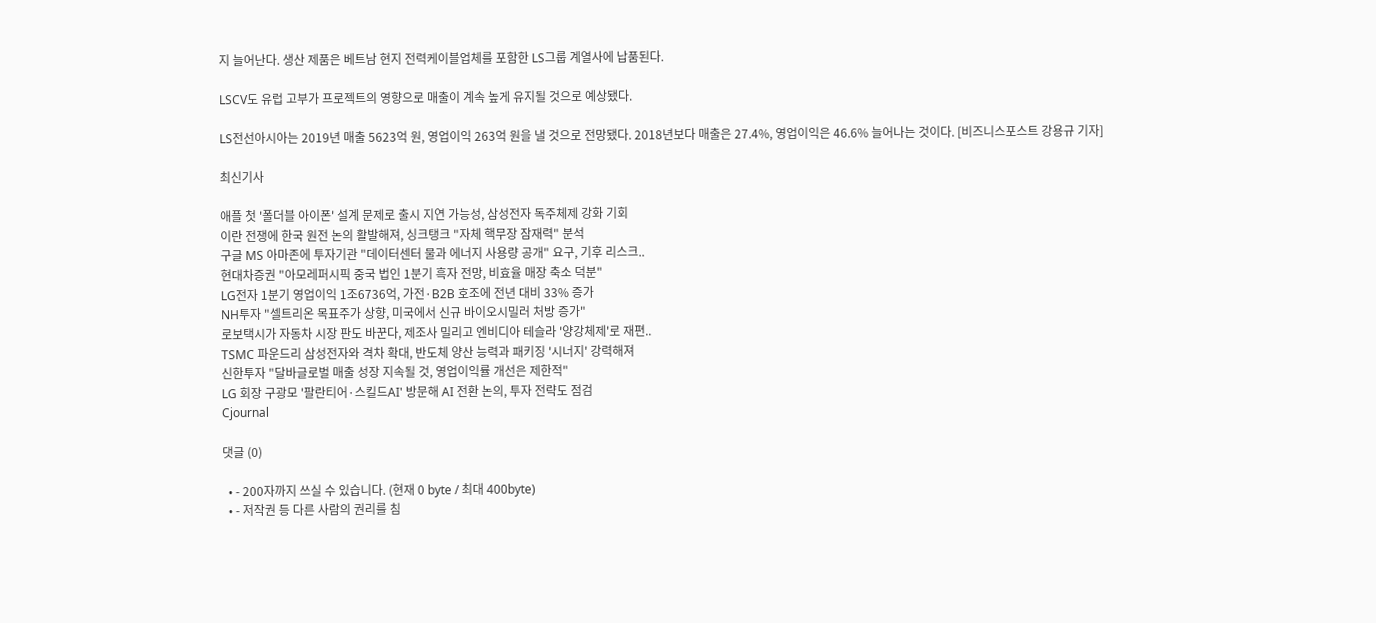지 늘어난다. 생산 제품은 베트남 현지 전력케이블업체를 포함한 LS그룹 계열사에 납품된다.

LSCV도 유럽 고부가 프로젝트의 영향으로 매출이 계속 높게 유지될 것으로 예상됐다.

LS전선아시아는 2019년 매출 5623억 원, 영업이익 263억 원을 낼 것으로 전망됐다. 2018년보다 매출은 27.4%, 영업이익은 46.6% 늘어나는 것이다. [비즈니스포스트 강용규 기자]

최신기사

애플 첫 '폴더블 아이폰' 설계 문제로 출시 지연 가능성, 삼성전자 독주체제 강화 기회
이란 전쟁에 한국 원전 논의 활발해져, 싱크탱크 "자체 핵무장 잠재력" 분석
구글 MS 아마존에 투자기관 "데이터센터 물과 에너지 사용량 공개" 요구, 기후 리스크..
현대차증권 "아모레퍼시픽 중국 법인 1분기 흑자 전망, 비효율 매장 축소 덕분"
LG전자 1분기 영업이익 1조6736억, 가전·B2B 호조에 전년 대비 33% 증가
NH투자 "셀트리온 목표주가 상향, 미국에서 신규 바이오시밀러 처방 증가"
로보택시가 자동차 시장 판도 바꾼다, 제조사 밀리고 엔비디아 테슬라 '양강체제'로 재편..
TSMC 파운드리 삼성전자와 격차 확대, 반도체 양산 능력과 패키징 '시너지' 강력해져
신한투자 "달바글로벌 매출 성장 지속될 것, 영업이익률 개선은 제한적"
LG 회장 구광모 '팔란티어·스킬드AI' 방문해 AI 전환 논의, 투자 전략도 점검
Cjournal

댓글 (0)

  • - 200자까지 쓰실 수 있습니다. (현재 0 byte / 최대 400byte)
  • - 저작권 등 다른 사람의 권리를 침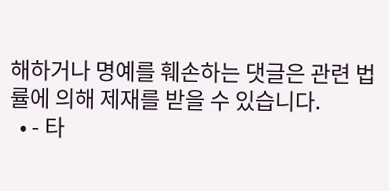해하거나 명예를 훼손하는 댓글은 관련 법률에 의해 제재를 받을 수 있습니다.
  • - 타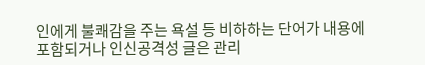인에게 불쾌감을 주는 욕설 등 비하하는 단어가 내용에 포함되거나 인신공격성 글은 관리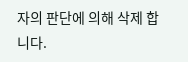자의 판단에 의해 삭제 합니다.